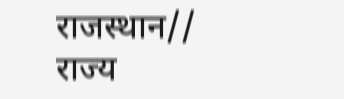राजस्थान// राज्य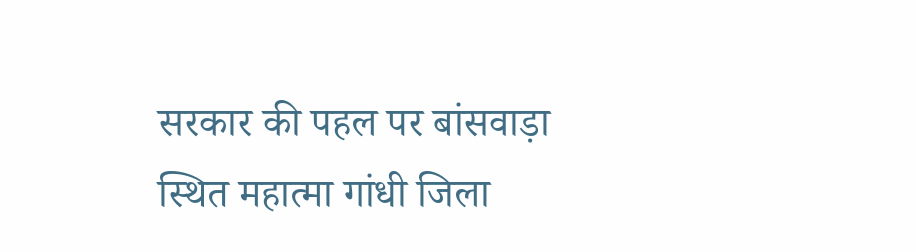सरकार की पहल पर बांसवाड़ा स्थित महात्मा गांधी जिला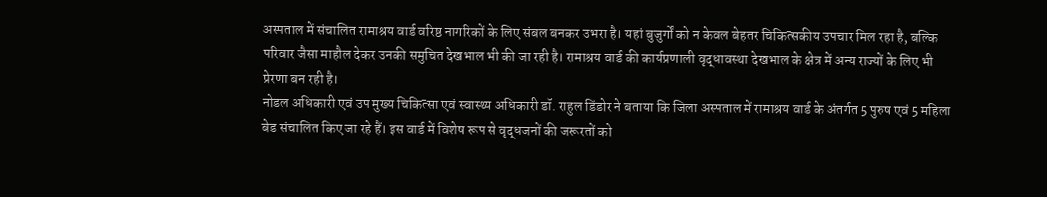अस्पताल में संचालित रामाश्रय वार्ड वरिष्ठ नागरिकों के लिए संबल बनकर उभरा है। यहां बुजुर्गों को न केवल बेहतर चिकित्सकीय उपचार मिल रहा है, बल्कि परिवार जैसा माहौल देकर उनकी समुचित देखभाल भी की जा रही है। रामाश्रय वार्ड की कार्यप्रणाली वृद्धावस्था देखभाल के क्षेत्र में अन्य राज्यों के लिए भी प्रेरणा बन रही है।
नोडल अधिकारी एवं उप मुख्य चिकित्सा एवं स्वास्थ्य अधिकारी डॉ. राहुल डिंडोर ने बताया कि जिला अस्पताल में रामाश्रय वार्ड के अंतर्गत 5 पुरुष एवं 5 महिला बेड संचालित किए जा रहे हैं। इस वार्ड में विशेष रूप से वृद्धजनों की जरूरतों को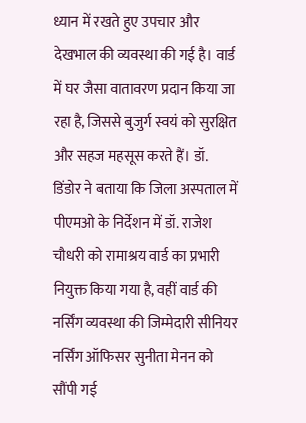ध्यान में रखते हुए उपचार और देखभाल की व्यवस्था की गई है। वार्ड में घर जैसा वातावरण प्रदान किया जा रहा है, जिससे बुजुर्ग स्वयं को सुरक्षित और सहज महसूस करते हैं। डॉ. डिंडोर ने बताया कि जिला अस्पताल में पीएमओ के निर्देशन में डॉ. राजेश चौधरी को रामाश्रय वार्ड का प्रभारी नियुक्त किया गया है, वहीं वार्ड की नर्सिंग व्यवस्था की जिम्मेदारी सीनियर नर्सिंग ऑफिसर सुनीता मेनन को सौंपी गई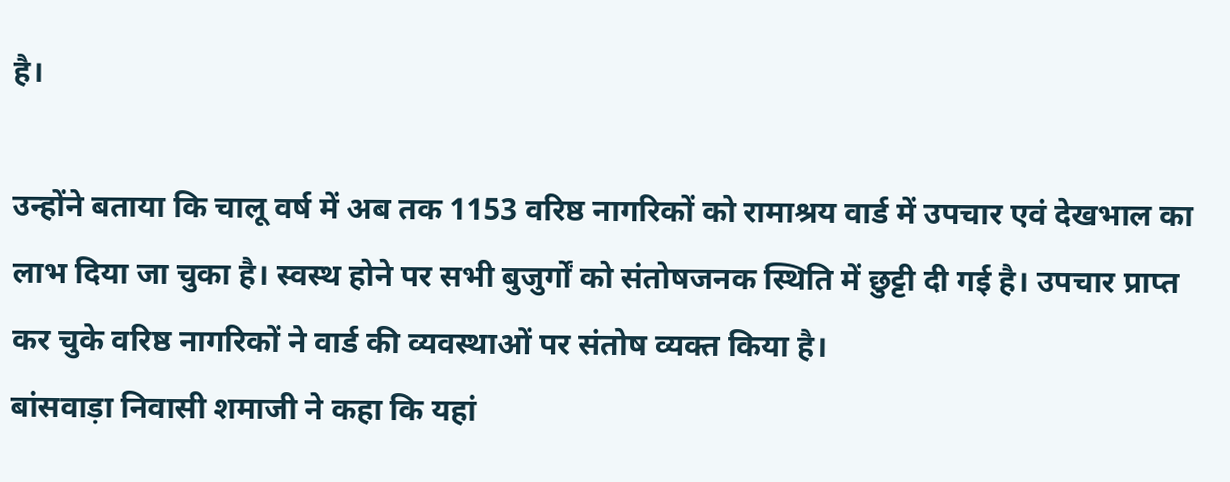है।

उन्होंने बताया कि चालू वर्ष में अब तक 1153 वरिष्ठ नागरिकों को रामाश्रय वार्ड में उपचार एवं देखभाल का लाभ दिया जा चुका है। स्वस्थ होने पर सभी बुजुर्गों को संतोषजनक स्थिति में छुट्टी दी गई है। उपचार प्राप्त कर चुके वरिष्ठ नागरिकों ने वार्ड की व्यवस्थाओं पर संतोष व्यक्त किया है।
बांसवाड़ा निवासी शमाजी ने कहा कि यहां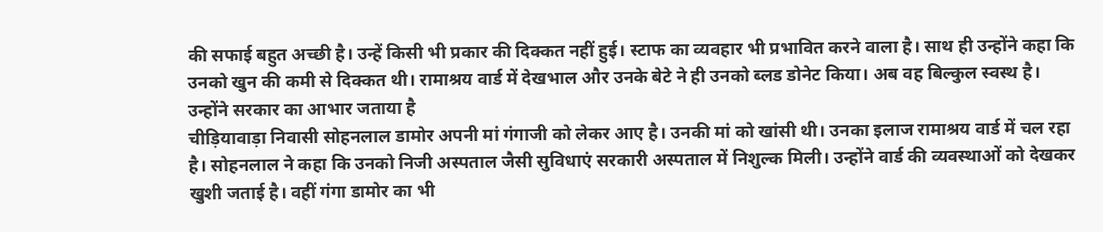की सफाई बहुत अच्छी है। उन्हें किसी भी प्रकार की दिक्कत नहीं हुई। स्टाफ का व्यवहार भी प्रभावित करने वाला है। साथ ही उन्होंने कहा कि उनको खुन की कमी से दिक्कत थी। रामाश्रय वार्ड में देखभाल और उनके बेटे ने ही उनको ब्लड डोनेट किया। अब वह बिल्कुल स्वस्थ है। उन्होंने सरकार का आभार जताया है
चीड़ियावाड़ा निवासी सोहनलाल डामोर अपनी मां गंगाजी को लेकर आए है। उनकी मां को खांसी थी। उनका इलाज रामाश्रय वार्ड में चल रहा है। सोहनलाल ने कहा कि उनको निजी अस्पताल जैसी सुविधाएं सरकारी अस्पताल में निशुल्क मिली। उन्होंने वार्ड की व्यवस्थाओं को देखकर खुशी जताई है। वहीं गंगा डामोर का भी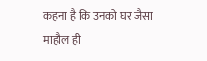कहना है कि उनको घर जैसा माहौल ही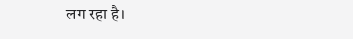लग रहा है।